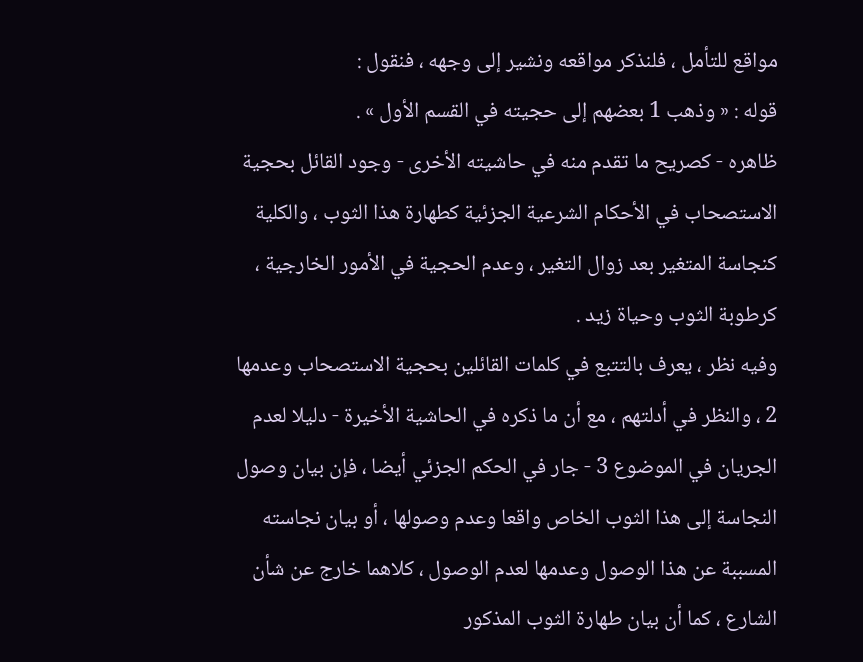مواقع للتأمل ، فلنذكر مواقعه ونشير إلى وجهه ، فنقول :
قوله : « وذهب 1 بعضهم إلى حجيته في القسم الأول » .
ظاهره - كصريح ما تقدم منه في حاشيته الأخرى - وجود القائل بحجية الاستصحاب في الأحكام الشرعية الجزئية كطهارة هذا الثوب ، والكلية كنجاسة المتغير بعد زوال التغير ، وعدم الحجية في الأمور الخارجية ، كرطوبة الثوب وحياة زيد .
وفيه نظر ، يعرف بالتتبع في كلمات القائلين بحجية الاستصحاب وعدمها 2 ، والنظر في أدلتهم ، مع أن ما ذكره في الحاشية الأخيرة - دليلا لعدم الجريان في الموضوع 3 - جار في الحكم الجزئي أيضا ، فإن بيان وصول النجاسة إلى هذا الثوب الخاص واقعا وعدم وصولها ، أو بيان نجاسته المسببة عن هذا الوصول وعدمها لعدم الوصول ، كلاهما خارج عن شأن الشارع ، كما أن بيان طهارة الثوب المذكور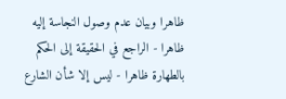ظاهرا وبيان عدم وصول النجاسة إليه ظاهرا - الراجع في الحقيقة إلى الحكم بالطهارة ظاهرا - ليس إلا شأن الشارع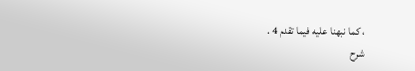، كما نبهنا عليه فيما تقدم 4 .
شرح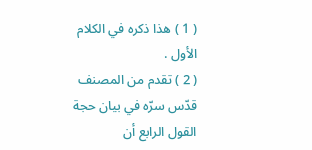( 1 ) هذا ذكره في الكلام الأول .
( 2 ) تقدم من المصنف قدّس سرّه في بيان حجة القول الرابع أن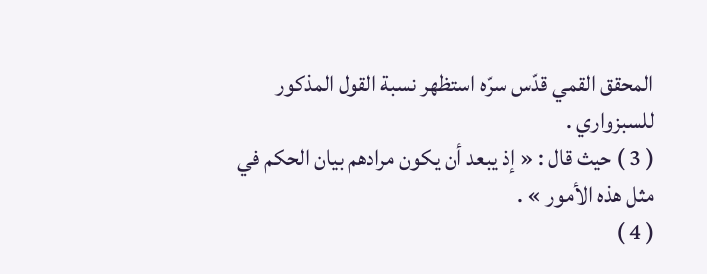المحقق القمي قدّس سرّه استظهر نسبة القول المذكور للسبزواري .
( 3 ) حيث قال : « إذ يبعد أن يكون مرادهم بيان الحكم في مثل هذه الأمور » .
( 4 )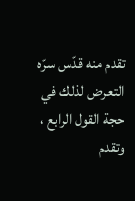تقدم منه قدّس سرّه التعرض لذلك في حجة القول الرابع ، وتقدم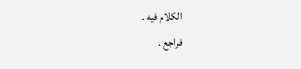الكلام فيه .
فراجع .